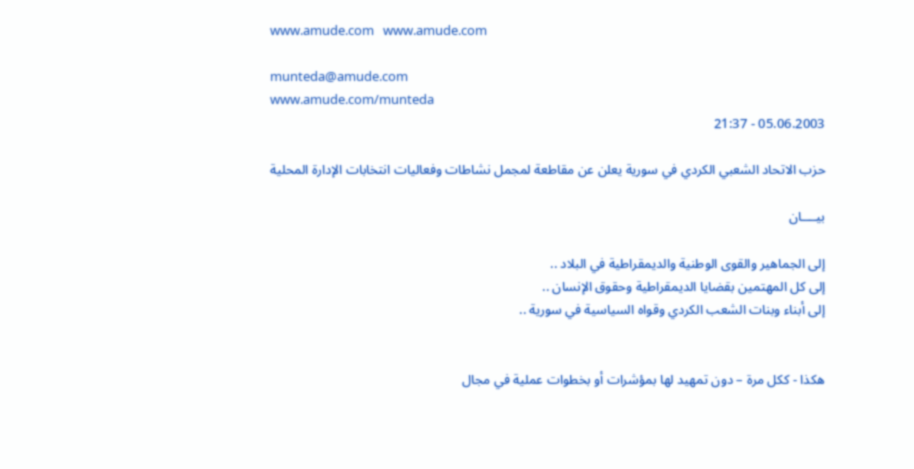www.amude.com   www.amude.com

munteda@amude.com
www.amude.com/munteda
05.06.2003 - 21:37

حزب الاتحاد الشعبي الكردي في سورية يعلن عن مقاطعة لمجمل نشاطات وفعاليات انتخابات الإدارة المحلية

بيــــان

إلى الجماهير والقوى الوطنية والديمقراطية في البلاد ..
إلى كل المهتمين بقضايا الديمقراطية وحقوق الإنسان ..
إلى أبناء وبنات الشعب الكردي وقواه السياسية في سورية ..


هكذا - ككل مرة – دون تمهيد لها بمؤشرات أو بخطوات عملية في مجال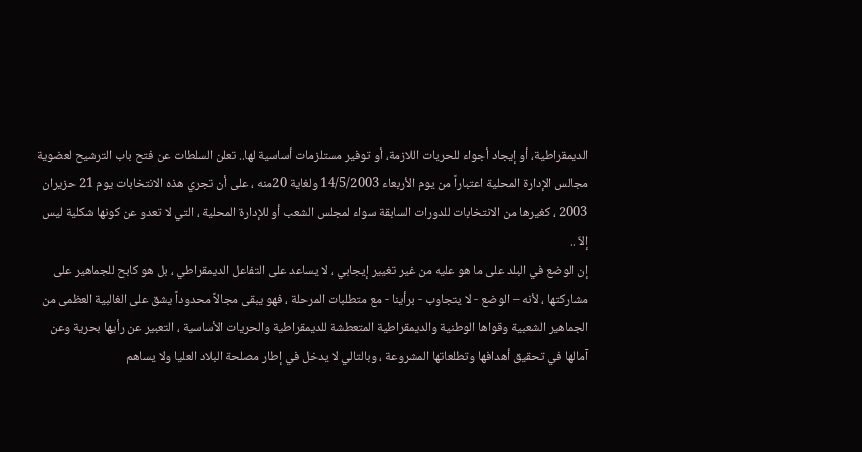الديمقراطية، أو إيجاد أجواء للحريات اللازمة، أو توفير مستلزمات أساسية لها.. تعلن السلطات عن فتح باب الترشيح لعضوية مجالس الإدارة المحلية اعتباراً من يوم الأربعاء 14/5/2003 ولغاية 20منه ، على أن تجري هذه الانتخابات يوم 21 حزيران 2003 ، كغيرها من الانتخابات للدورات السابقة سواء لمجلس الشعب أو للإدارة المحلية ، التي لا تعدو عن كونها شكلية ليس إلاّ ..
إن الوضع في البلد على ما هو عليه من غير تغيير إيجابي ، لا يساعد على التفاعل الديمقراطي ، بل هو كابح للجماهير على مشاركتها ، لأنه – الوضع - لا يتجاوب - برأينا - مع متطلبات المرحلة ، فهو يبقى مجالاً محدوداً يشق على الغالبية العظمى من الجماهير الشعبية وقواها الوطنية والديمقراطية المتعطشة للديمقراطية والحريات الأساسية ، التعبير عن رأيها بحرية وعن آمالها في تحقيق أهدافها وتطلعاتها المشروعة ، وبالتالي لا يدخل في إطار مصلحة البلاد العليا ولا يساهم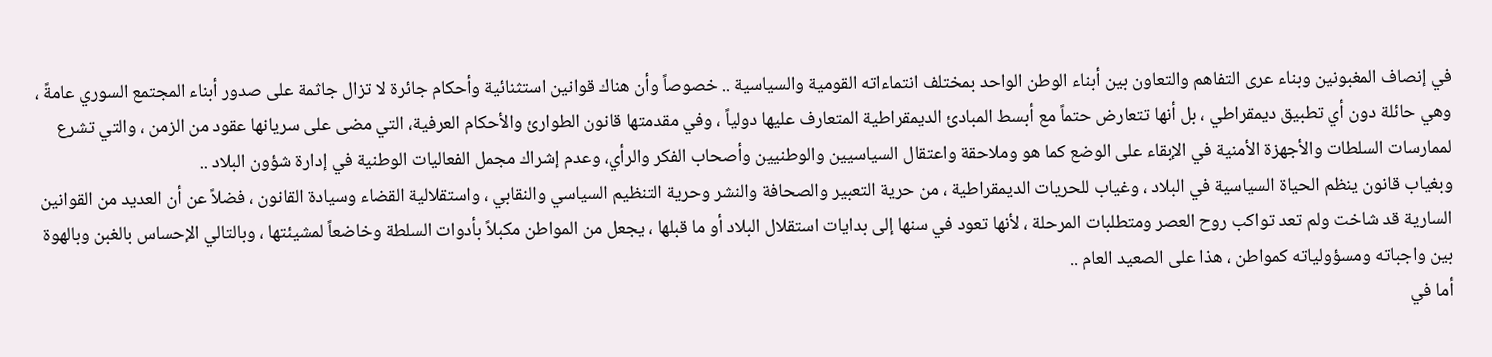في إنصاف المغبونين وبناء عرى التفاهم والتعاون بين أبناء الوطن الواحد بمختلف انتماءاته القومية والسياسية .. خصوصاً وأن هناك قوانين استثنائية وأحكام جائرة لا تزال جاثمة على صدور أبناء المجتمع السوري عامةً ، وهي حائلة دون أي تطبيق ديمقراطي ، بل أنها تتعارض حتماً مع أبسط المبادئ الديمقراطية المتعارف عليها دولياً ، وفي مقدمتها قانون الطوارئ والأحكام العرفية، التي مضى على سريانها عقود من الزمن ، والتي تشرع لممارسات السلطات والأجهزة الأمنية في الإبقاء على الوضع كما هو وملاحقة واعتقال السياسيين والوطنيين وأصحاب الفكر والرأي، وعدم إشراك مجمل الفعاليات الوطنية في إدارة شؤون البلاد ..
وبغياب قانون ينظم الحياة السياسية في البلاد ، وغياب للحريات الديمقراطية ، من حرية التعبير والصحافة والنشر وحرية التنظيم السياسي والنقابي ، واستقلالية القضاء وسيادة القانون ، فضلاً عن أن العديد من القوانين السارية قد شاخت ولم تعد تواكب روح العصر ومتطلبات المرحلة ، لأنها تعود في سنها إلى بدايات استقلال البلاد أو ما قبلها ، يجعل من المواطن مكبلاً بأدوات السلطة وخاضعاً لمشيئتها ، وبالتالي الإحساس بالغبن وبالهوة بين واجباته ومسؤولياته كمواطن ، هذا على الصعيد العام ..
أما في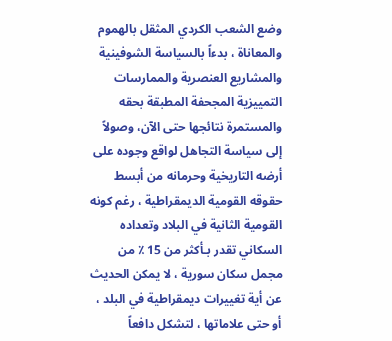وضع الشعب الكردي المثقل بالهموم والمعاناة ، بدءاً بالسياسة الشوفينية والمشاريع العنصرية والممارسات التمييزية المجحفة المطبقة بحقه والمستمرة نتائجها حتى الآن، وصولاً إلى سياسة التجاهل لواقع وجوده على أرضه التاريخية وحرمانه من أبسط حقوقه القومية الديمقراطية ، رغم كونه القومية الثانية في البلاد وتعداده السكاني تقدر بـأكثر من 15 ٪ من مجمل سكان سورية ، لا يمكن الحديث عن أية تغييرات ديمقراطية في البلد ، أو حتى علاماتها ، لتشكل دافعاً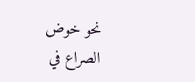نحو خوض الصراع في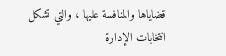قضاياها والمنافسة عليها ، والتي تشكل انتخابات الإدارة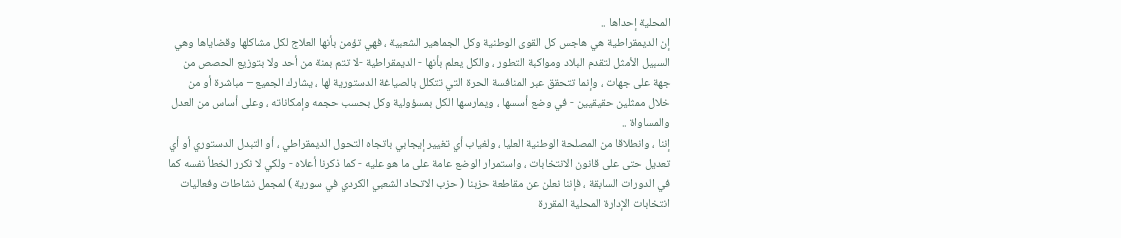المحلية إحداها ..
إن الديمقراطية هي هاجس كل القوى الوطنية وكل الجماهير الشعبية ، فهي تؤمن بأنها العلاج لكل مشاكلها وقضاياها وهي السبيل الأمثل لتقدم البلاد ومواكبة التطور ، والكل يعلم بأنها - الديمقراطية -لا تتم بمنة من أحد ولا بتوزيع الحصص من جهة على جهات ، وإنما تتحقق عبر المنافسة الحرة التي تتكلل بالصياغة الدستورية لها ، يشارك الجميع – مباشرة أو من خلال ممثلين حقيقيين - في وضع أسسها ، ويمارسها الكل بمسؤولية وكل بحسب حجمه وإمكاناته ، وعلى أساس من العدل والمساواة ..
إننا ، وانطلاقا من المصلحة الوطنية العليا ، ولغياب أي تغيير إيجابي باتجاه التحول الديمقراطي ، أو التبدل الدستوري أو أي تعديل حتى على قانون الانتخابات ، واستمرار الوضع عامة على ما هو عليه - كما ذكرنا أعلاه - ولكي لا نكرر الخطأ نفسه كما في الدورات السابقة ، فإننا نعلن عن مقاطعة حزبنا ( حزب الاتحاد الشعبي الكردي في سورية ) لمجمل نشاطات وفعاليات انتخابات الإدارة المحلية المقررة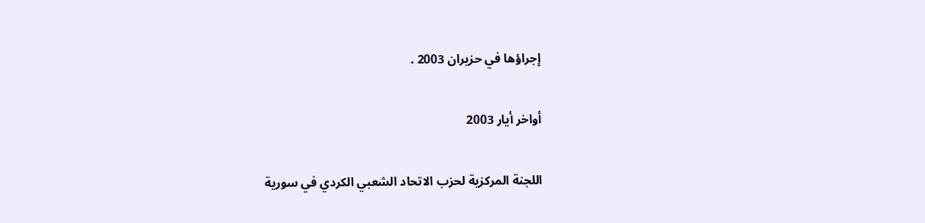إجراؤها في حزيران 2003 .

أواخر أيار 2003

اللجنة المركزية لحزب الاتحاد الشعبي الكردي في سورية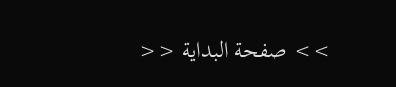>> صفحة البداية <<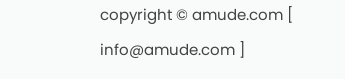copyright © amude.com [ info@amude.com ]